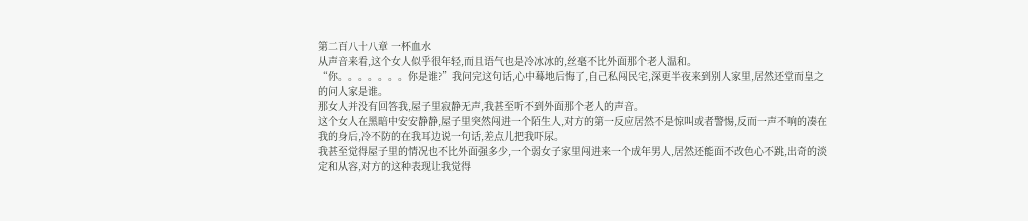第二百八十八章 一杯血水
从声音来看,这个女人似乎很年轻,而且语气也是冷冰冰的,丝毫不比外面那个老人温和。
“你。。。。。。。你是谁?”我问完这句话,心中蓦地后悔了,自己私闯民宅,深更半夜来到别人家里,居然还堂而皇之的问人家是谁。
那女人并没有回答我,屋子里寂静无声,我甚至听不到外面那个老人的声音。
这个女人在黑暗中安安静静,屋子里突然闯进一个陌生人,对方的第一反应居然不是惊叫或者警惕,反而一声不响的凑在我的身后,冷不防的在我耳边说一句话,差点儿把我吓尿。
我甚至觉得屋子里的情况也不比外面强多少,一个弱女子家里闯进来一个成年男人,居然还能面不改色心不跳,出奇的淡定和从容,对方的这种表现让我觉得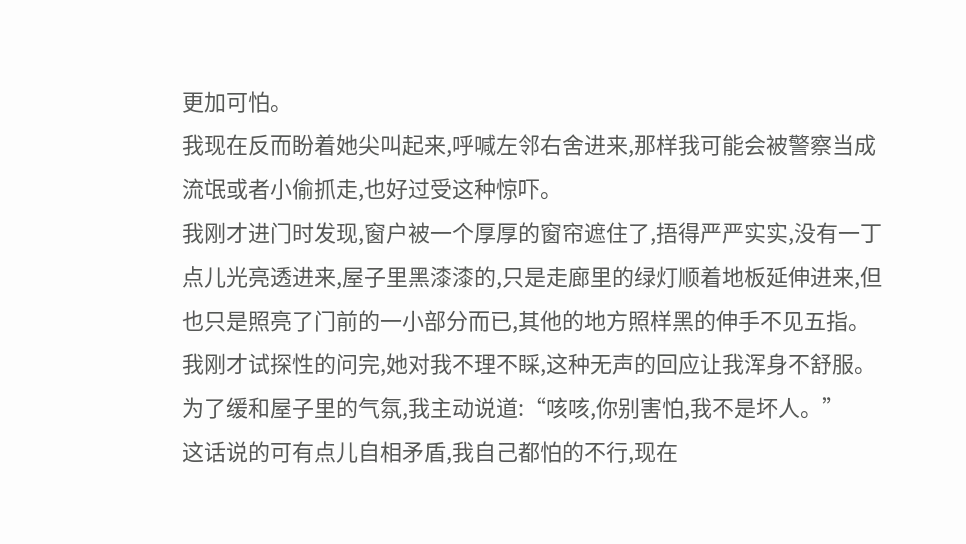更加可怕。
我现在反而盼着她尖叫起来,呼喊左邻右舍进来,那样我可能会被警察当成流氓或者小偷抓走,也好过受这种惊吓。
我刚才进门时发现,窗户被一个厚厚的窗帘遮住了,捂得严严实实,没有一丁点儿光亮透进来,屋子里黑漆漆的,只是走廊里的绿灯顺着地板延伸进来,但也只是照亮了门前的一小部分而已,其他的地方照样黑的伸手不见五指。
我刚才试探性的问完,她对我不理不睬,这种无声的回应让我浑身不舒服。
为了缓和屋子里的气氛,我主动说道:“咳咳,你别害怕,我不是坏人。”
这话说的可有点儿自相矛盾,我自己都怕的不行,现在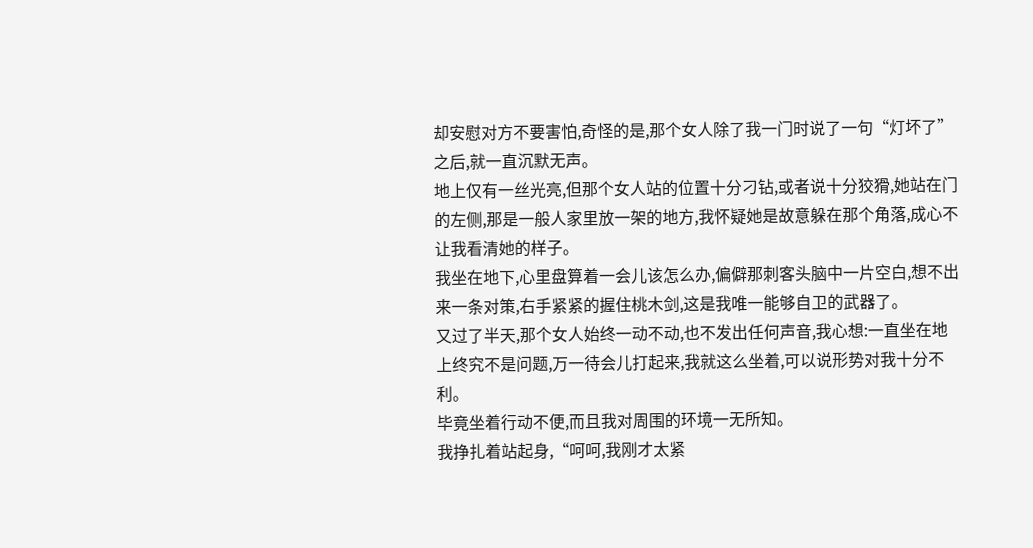却安慰对方不要害怕,奇怪的是,那个女人除了我一门时说了一句“灯坏了”之后,就一直沉默无声。
地上仅有一丝光亮,但那个女人站的位置十分刁钻,或者说十分狡猾,她站在门的左侧,那是一般人家里放一架的地方,我怀疑她是故意躲在那个角落,成心不让我看清她的样子。
我坐在地下,心里盘算着一会儿该怎么办,偏僻那刺客头脑中一片空白,想不出来一条对策,右手紧紧的握住桃木剑,这是我唯一能够自卫的武器了。
又过了半天,那个女人始终一动不动,也不发出任何声音,我心想:一直坐在地上终究不是问题,万一待会儿打起来,我就这么坐着,可以说形势对我十分不利。
毕竟坐着行动不便,而且我对周围的环境一无所知。
我挣扎着站起身,“呵呵,我刚才太紧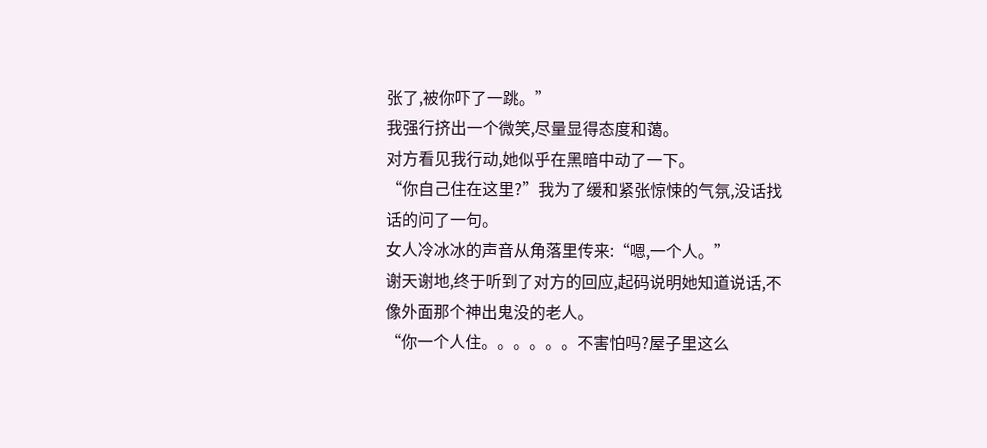张了,被你吓了一跳。”
我强行挤出一个微笑,尽量显得态度和蔼。
对方看见我行动,她似乎在黑暗中动了一下。
“你自己住在这里?”我为了缓和紧张惊悚的气氛,没话找话的问了一句。
女人冷冰冰的声音从角落里传来:“嗯,一个人。”
谢天谢地,终于听到了对方的回应,起码说明她知道说话,不像外面那个神出鬼没的老人。
“你一个人住。。。。。。不害怕吗?屋子里这么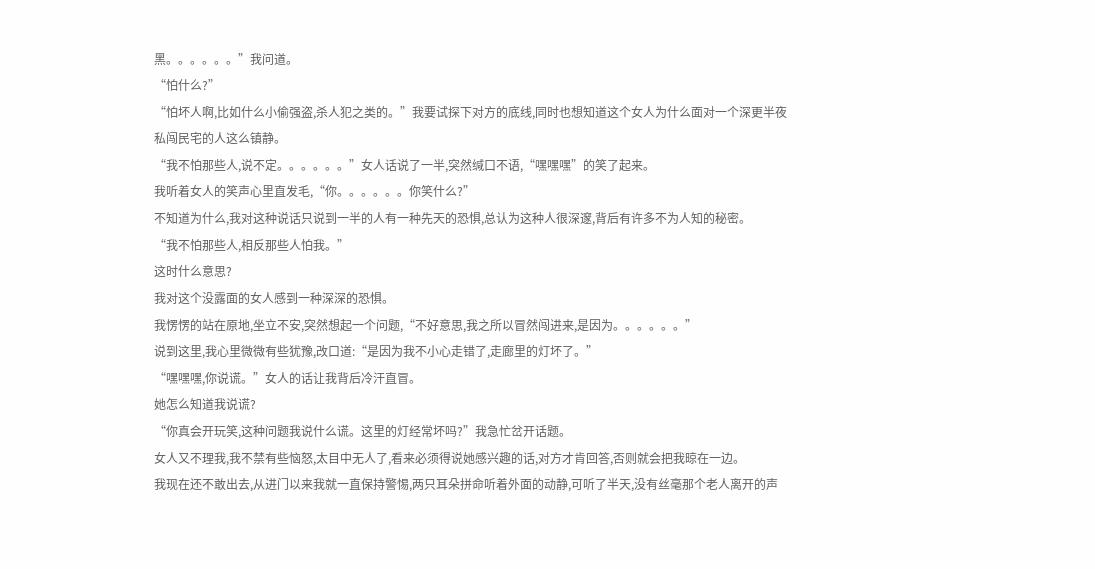黑。。。。。。”我问道。
“怕什么?”
“怕坏人啊,比如什么小偷强盗,杀人犯之类的。”我要试探下对方的底线,同时也想知道这个女人为什么面对一个深更半夜私闯民宅的人这么镇静。
“我不怕那些人,说不定。。。。。。”女人话说了一半,突然缄口不语,“嘿嘿嘿”的笑了起来。
我听着女人的笑声心里直发毛,“你。。。。。。你笑什么?”
不知道为什么,我对这种说话只说到一半的人有一种先天的恐惧,总认为这种人很深邃,背后有许多不为人知的秘密。
“我不怕那些人,相反那些人怕我。”
这时什么意思?
我对这个没露面的女人感到一种深深的恐惧。
我愣愣的站在原地,坐立不安,突然想起一个问题,“不好意思,我之所以冒然闯进来,是因为。。。。。。”
说到这里,我心里微微有些犹豫,改口道:“是因为我不小心走错了,走廊里的灯坏了。”
“嘿嘿嘿,你说谎。”女人的话让我背后冷汗直冒。
她怎么知道我说谎?
“你真会开玩笑,这种问题我说什么谎。这里的灯经常坏吗?”我急忙岔开话题。
女人又不理我,我不禁有些恼怒,太目中无人了,看来必须得说她感兴趣的话,对方才肯回答,否则就会把我晾在一边。
我现在还不敢出去,从进门以来我就一直保持警惕,两只耳朵拼命听着外面的动静,可听了半天,没有丝毫那个老人离开的声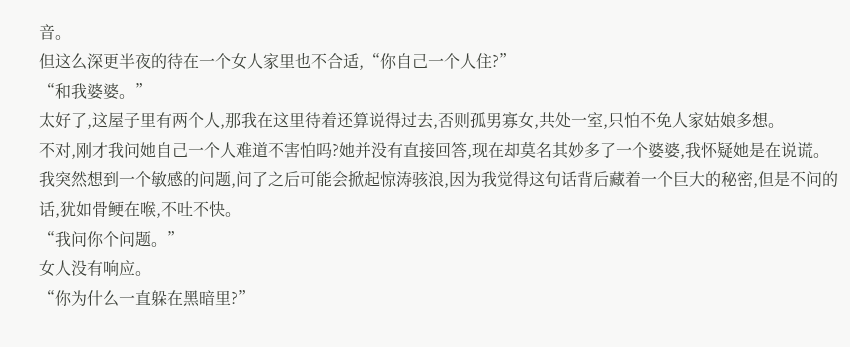音。
但这么深更半夜的待在一个女人家里也不合适,“你自己一个人住?”
“和我婆婆。”
太好了,这屋子里有两个人,那我在这里待着还算说得过去,否则孤男寡女,共处一室,只怕不免人家姑娘多想。
不对,刚才我问她自己一个人难道不害怕吗?她并没有直接回答,现在却莫名其妙多了一个婆婆,我怀疑她是在说谎。
我突然想到一个敏感的问题,问了之后可能会掀起惊涛骇浪,因为我觉得这句话背后藏着一个巨大的秘密,但是不问的话,犹如骨鲠在喉,不吐不快。
“我问你个问题。”
女人没有响应。
“你为什么一直躲在黑暗里?”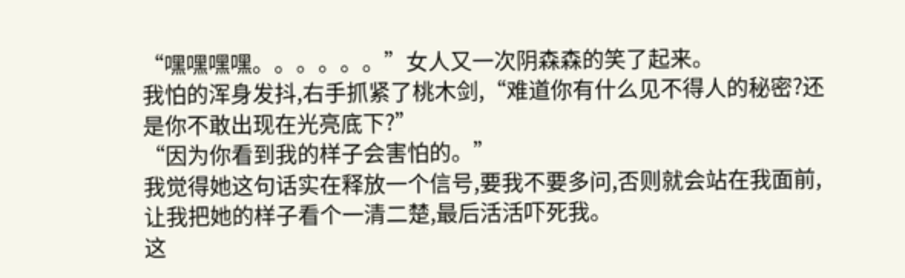“嘿嘿嘿嘿。。。。。。”女人又一次阴森森的笑了起来。
我怕的浑身发抖,右手抓紧了桃木剑,“难道你有什么见不得人的秘密?还是你不敢出现在光亮底下?”
“因为你看到我的样子会害怕的。”
我觉得她这句话实在释放一个信号,要我不要多问,否则就会站在我面前,让我把她的样子看个一清二楚,最后活活吓死我。
这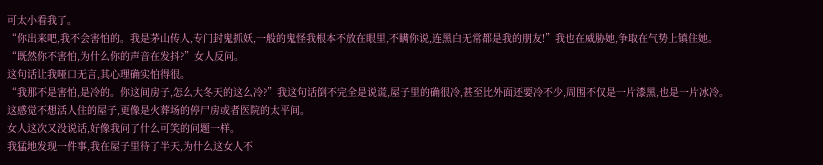可太小看我了。
“你出来吧,我不会害怕的。我是茅山传人,专门封鬼抓妖,一般的鬼怪我根本不放在眼里,不瞒你说,连黑白无常都是我的朋友!”我也在威胁她,争取在气势上镇住她。
“既然你不害怕,为什么你的声音在发抖?”女人反问。
这句话让我哑口无言,其心理确实怕得很。
“我那不是害怕,是冷的。你这间房子,怎么大冬天的这么冷?”我这句话倒不完全是说谎,屋子里的确很冷,甚至比外面还要冷不少,周围不仅是一片漆黑,也是一片冰冷。
这感觉不想活人住的屋子,更像是火葬场的停尸房或者医院的太平间。
女人这次又没说话,好像我问了什么可笑的问题一样。
我猛地发现一件事,我在屋子里待了半天,为什么这女人不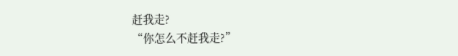赶我走?
“你怎么不赶我走?”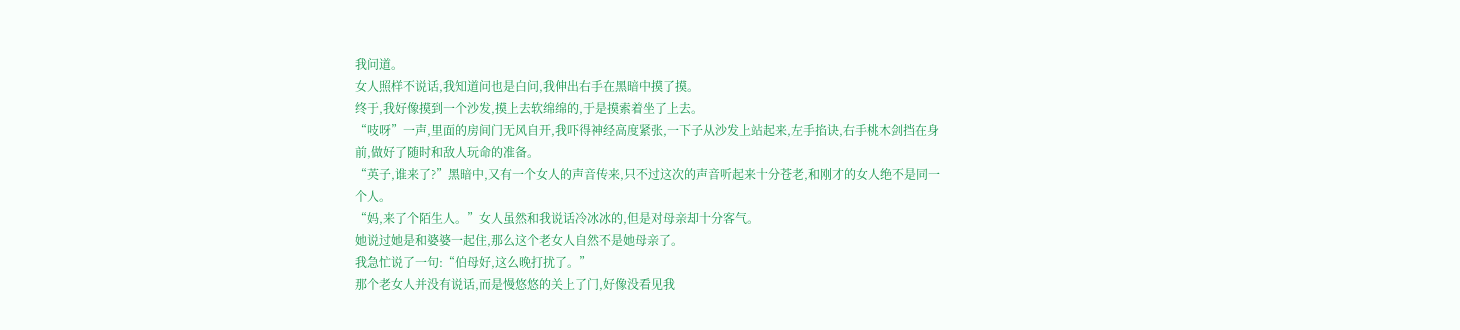我问道。
女人照样不说话,我知道问也是白问,我伸出右手在黑暗中摸了摸。
终于,我好像摸到一个沙发,摸上去软绵绵的,于是摸索着坐了上去。
“吱呀”一声,里面的房间门无风自开,我吓得神经高度紧张,一下子从沙发上站起来,左手掐诀,右手桃木剑挡在身前,做好了随时和敌人玩命的准备。
“英子,谁来了?”黑暗中,又有一个女人的声音传来,只不过这次的声音听起来十分苍老,和刚才的女人绝不是同一个人。
“妈,来了个陌生人。”女人虽然和我说话冷冰冰的,但是对母亲却十分客气。
她说过她是和婆婆一起住,那么这个老女人自然不是她母亲了。
我急忙说了一句:“伯母好,这么晚打扰了。”
那个老女人并没有说话,而是慢悠悠的关上了门,好像没看见我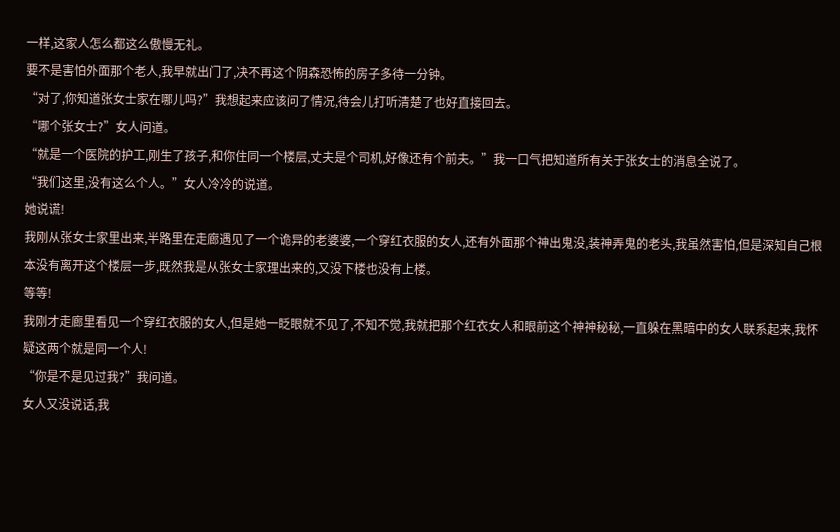一样,这家人怎么都这么傲慢无礼。
要不是害怕外面那个老人,我早就出门了,决不再这个阴森恐怖的房子多待一分钟。
“对了,你知道张女士家在哪儿吗?”我想起来应该问了情况,待会儿打听清楚了也好直接回去。
“哪个张女士?”女人问道。
“就是一个医院的护工,刚生了孩子,和你住同一个楼层,丈夫是个司机,好像还有个前夫。”我一口气把知道所有关于张女士的消息全说了。
“我们这里,没有这么个人。”女人冷冷的说道。
她说谎!
我刚从张女士家里出来,半路里在走廊遇见了一个诡异的老婆婆,一个穿红衣服的女人,还有外面那个神出鬼没,装神弄鬼的老头,我虽然害怕,但是深知自己根本没有离开这个楼层一步,既然我是从张女士家理出来的,又没下楼也没有上楼。
等等!
我刚才走廊里看见一个穿红衣服的女人,但是她一眨眼就不见了,不知不觉,我就把那个红衣女人和眼前这个神神秘秘,一直躲在黑暗中的女人联系起来,我怀疑这两个就是同一个人!
“你是不是见过我?”我问道。
女人又没说话,我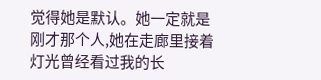觉得她是默认。她一定就是刚才那个人,她在走廊里接着灯光曾经看过我的长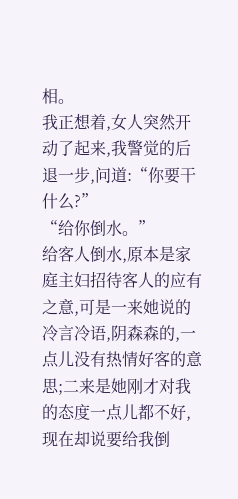相。
我正想着,女人突然开动了起来,我警觉的后退一步,问道:“你要干什么?”
“给你倒水。”
给客人倒水,原本是家庭主妇招待客人的应有之意,可是一来她说的冷言冷语,阴森森的,一点儿没有热情好客的意思;二来是她刚才对我的态度一点儿都不好,现在却说要给我倒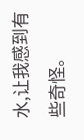水,让我感到有些奇怪。